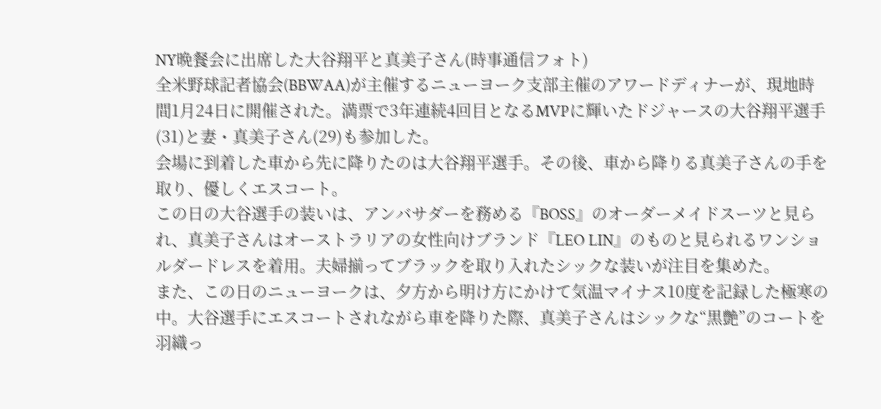NY晩餐会に出席した大谷翔平と真美子さん(時事通信フォト)
全米野球記者協会(BBWAA)が主催するニューヨーク支部主催のアワードディナーが、現地時間1月24日に開催された。満票で3年連続4回目となるMVPに輝いたドジャースの大谷翔平選手(31)と妻・真美子さん(29)も参加した。
会場に到着した車から先に降りたのは大谷翔平選手。その後、車から降りる真美子さんの手を取り、優しくエスコート。
この日の大谷選手の装いは、アンバサダーを務める『BOSS』のオーダーメイドスーツと見られ、真美子さんはオーストラリアの女性向けブランド『LEO LIN』のものと見られるワンショルダードレスを着用。夫婦揃ってブラックを取り入れたシックな装いが注目を集めた。
また、この日のニューヨークは、夕方から明け方にかけて気温マイナス10度を記録した極寒の中。大谷選手にエスコートされながら車を降りた際、真美子さんはシックな“黒艶”のコートを羽織っ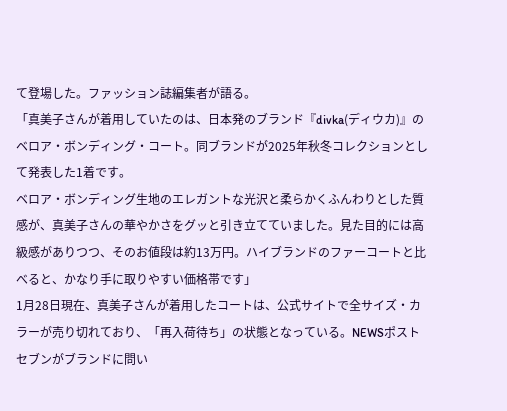て登場した。ファッション誌編集者が語る。
「真美子さんが着用していたのは、日本発のブランド『divka(ディウカ)』のベロア・ボンディング・コート。同ブランドが2025年秋冬コレクションとして発表した1着です。
ベロア・ボンディング生地のエレガントな光沢と柔らかくふんわりとした質感が、真美子さんの華やかさをグッと引き立てていました。見た目的には高級感がありつつ、そのお値段は約13万円。ハイブランドのファーコートと比べると、かなり手に取りやすい価格帯です」
1月28日現在、真美子さんが着用したコートは、公式サイトで全サイズ・カラーが売り切れており、「再入荷待ち」の状態となっている。NEWSポストセブンがブランドに問い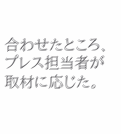合わせたところ、プレス担当者が取材に応じた。